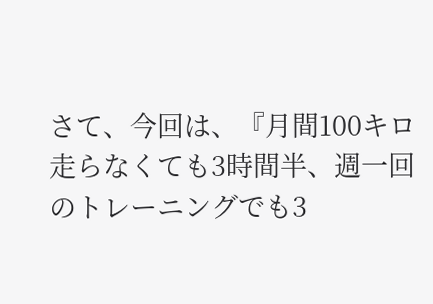さて、今回は、『月間100キロ走らなくても3時間半、週一回のトレーニングでも3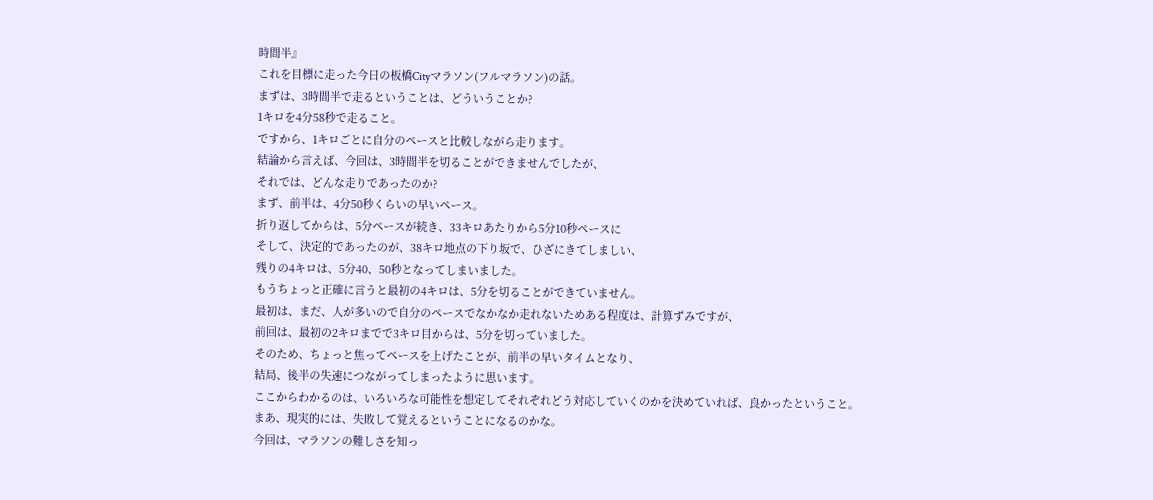時間半』
これを目標に走った今日の板橋Cityマラソン(フルマラソン)の話。
まずは、3時間半で走るということは、どういうことか?
1キロを4分58秒で走ること。
ですから、1キロごとに自分のペースと比較しながら走ります。
結論から言えば、今回は、3時間半を切ることができませんでしたが、
それでは、どんな走りであったのか?
まず、前半は、4分50秒くらいの早いペース。
折り返してからは、5分ペースが続き、33キロあたりから5分10秒ペースに
そして、決定的であったのが、38キロ地点の下り坂で、ひざにきてしましい、
残りの4キロは、5分40、50秒となってしまいました。
もうちょっと正確に言うと最初の4キロは、5分を切ることができていません。
最初は、まだ、人が多いので自分のペースでなかなか走れないためある程度は、計算ずみですが、
前回は、最初の2キロまでで3キロ目からは、5分を切っていました。
そのため、ちょっと焦ってペースを上げたことが、前半の早いタイムとなり、
結局、後半の失速につながってしまったように思います。
ここからわかるのは、いろいろな可能性を想定してそれぞれどう対応していくのかを決めていれば、良かったということ。
まあ、現実的には、失敗して覚えるということになるのかな。
今回は、マラソンの難しさを知っ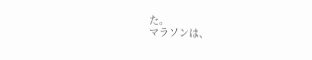た。
マラソンは、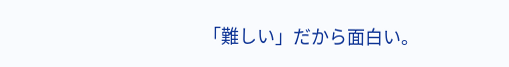「難しい」だから面白い。